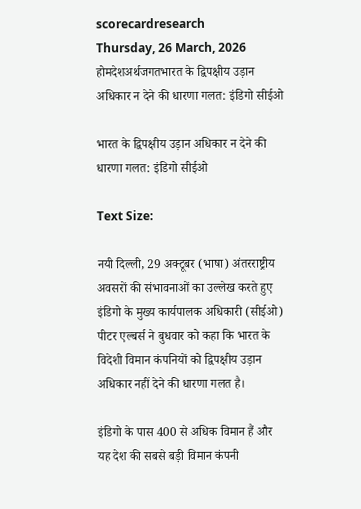scorecardresearch
Thursday, 26 March, 2026
होमदेशअर्थजगतभारत के द्विपक्षीय उड़ान अधिकार न देने की धारणा गलत: इंडिगो सीईओ

भारत के द्विपक्षीय उड़ान अधिकार न देने की धारणा गलत: इंडिगो सीईओ

Text Size:

नयी दिल्ली, 29 अक्टूबर (भाषा) अंतरराष्ट्रीय अवसरों की संभावनाओं का उल्लेख करते हुए इंडिगो के मुख्य कार्यपालक अधिकारी (सीईओ) पीटर एल्बर्स ने बुधवार को कहा कि भारत के विदेशी विमान कंपनियों को द्विपक्षीय उड़ान अधिकार नहीं देने की धारणा गलत है।

इंडिगो के पास 400 से अधिक विमान हैं और यह देश की सबसे बड़ी विमान कंपनी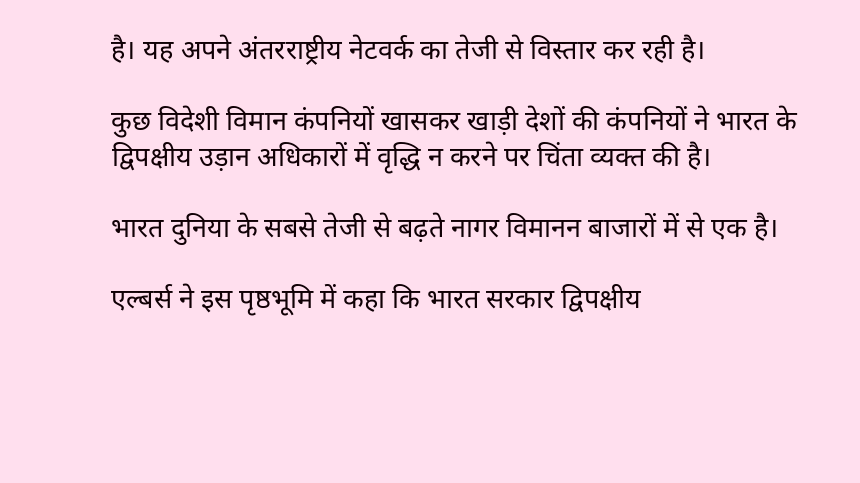है। यह अपने अंतरराष्ट्रीय नेटवर्क का तेजी से विस्तार कर रही है।

कुछ विदेशी विमान कंपनियों खासकर खाड़ी देशों की कंपनियों ने भारत के द्विपक्षीय उड़ान अधिकारों में वृद्धि न करने पर चिंता व्यक्त की है।

भारत दुनिया के सबसे तेजी से बढ़ते नागर विमानन बाजारों में से एक है।

एल्बर्स ने इस पृष्ठभूमि में कहा कि भारत सरकार द्विपक्षीय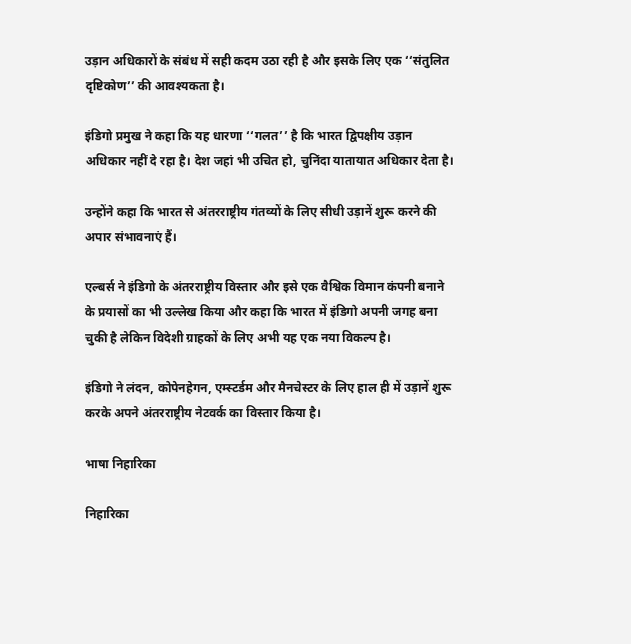उड़ान अधिकारों के संबंध में सही कदम उठा रही है और इसके लिए एक ‘‘संतुलित दृष्टिकोण’’ की आवश्यकता है।

इंडिगो प्रमुख ने कहा कि यह धारणा ‘‘गलत’’ है कि भारत द्विपक्षीय उड़ान अधिकार नहीं दे रहा है। देश जहां भी उचित हो, चुनिंदा यातायात अधिकार देता है।

उन्होंने कहा कि भारत से अंतरराष्ट्रीय गंतव्यों के लिए सीधी उड़ानें शुरू करने की अपार संभावनाएं हैं।

एल्बर्स ने इंडिगो के अंतरराष्ट्रीय विस्तार और इसे एक वैश्विक विमान कंपनी बनाने के प्रयासों का भी उल्लेख किया और कहा कि भारत में इंडिगो अपनी जगह बना चुकी है लेकिन विदेशी ग्राहकों के लिए अभी यह एक नया विकल्प है।

इंडिगो ने लंदन, कोपेनहेगन, एम्स्टर्डम और मैनचेस्टर के लिए हाल ही में उड़ानें शुरू करके अपने अंतरराष्ट्रीय नेटवर्क का विस्तार किया है।

भाषा निहारिका

निहारिका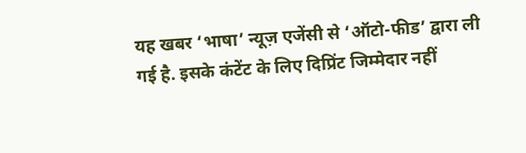यह खबर ‘भाषा’ न्यूज़ एजेंसी से ‘ऑटो-फीड’ द्वारा ली गई है. इसके कंटेंट के लिए दिप्रिंट जिम्मेदार नहीं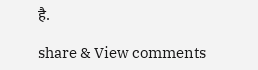है.

share & View comments